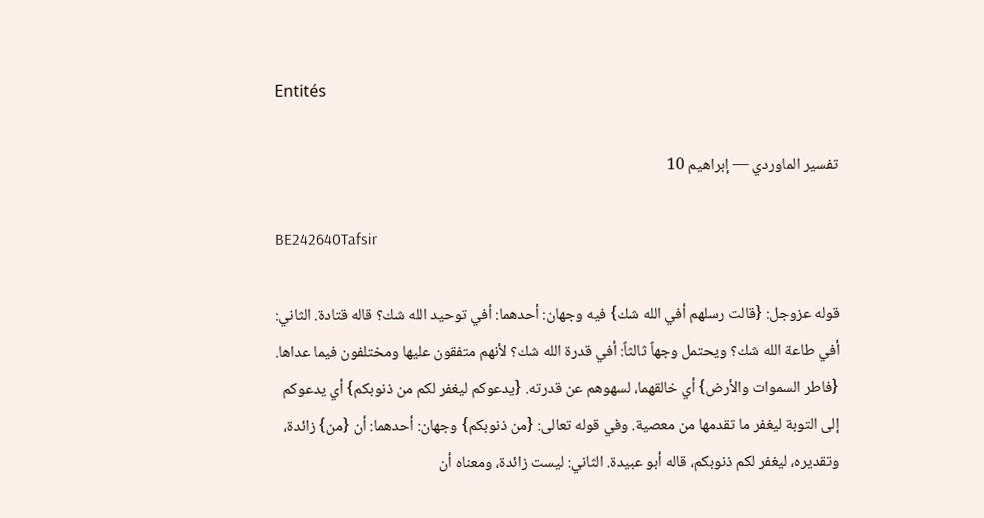Entités

تفسير الماوردي — إبراهيم 10

BE242640Tafsir

قوله عزوجل: {قالت رسلهم أفي الله شك} فيه وجهان: أحدهما: أفي توحيد الله شك؟ قاله قتادة. الثاني: أفي طاعة الله شك؟ ويحتمل وجهاً ثالثاً: أفي قدرة الله شك؟ لأنهم متفقون عليها ومختلفون فيما عداها. {فاطر السموات والأرض} أي خالقهما، لسهوهم عن قدرته. {يدعوكم ليغفر لكم من ذنوبكم} أي يدعوكم إلى التوبة ليغفر ما تقدمها من معصية. وفي قوله تعالى: {من ذنوبكم} وجهان: أحدهما: أن {من} زائدة، وتقديره، ليغفر لكم ذنوبكم، قاله أبو عبيدة. الثاني: ليست زائدة، ومعناه أن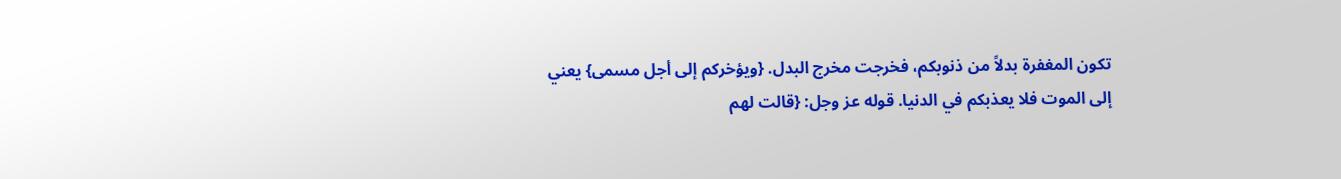تكون المغفرة بدلاً من ذنوبكم، فخرجت مخرج البدل. {ويؤخركم إلى أجل مسمى} يعني إلى الموت فلا يعذبكم في الدنيا. قوله عز وجل: {قالت لهم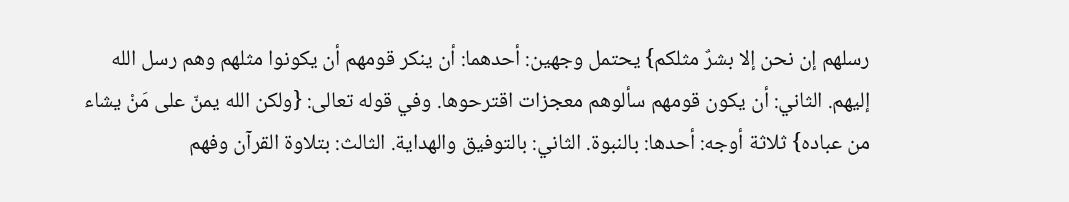رسلهم إن نحن إلا بشرٌ مثلكم} يحتمل وجهين: أحدهما: أن ينكر قومهم أن يكونوا مثلهم وهم رسل الله إليهم. الثاني: أن يكون قومهم سألوهم معجزات اقترحوها. وفي قوله تعالى: {ولكن الله يمنّ على مَنْ يشاء من عباده} ثلاثة أوجه: أحدها: بالنبوة. الثاني: بالتوفيق والهداية. الثالث: بتلاوة القرآن وفهم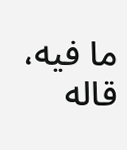ما فيه، قاله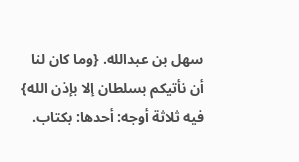سهل بن عبدالله. {وما كان لنا أن نأتيكم بسلطان إلا بإذن الله} فيه ثلاثة أوجه: أحدها: بكتاب.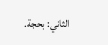الثاني: بحجة.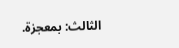الثالث: بمعجزة.